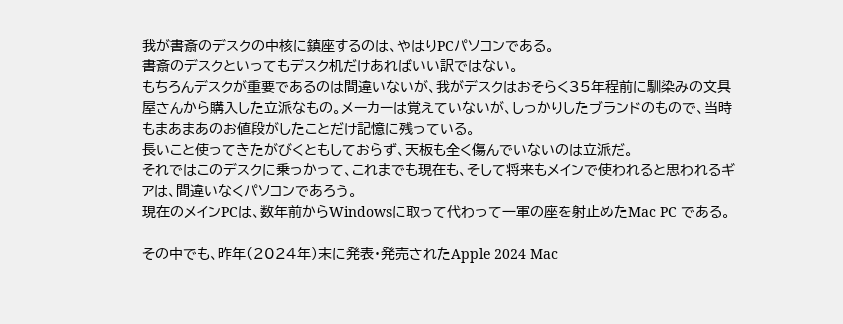我が書斎のデスクの中核に鎮座するのは、やはりPCパソコンである。
書斎のデスクといってもデスク机だけあればいい訳ではない。
もちろんデスクが重要であるのは間違いないが、我がデスクはおそらく35年程前に馴染みの文具屋さんから購入した立派なもの。メーカーは覚えていないが、しっかりしたブランドのもので、当時もまあまあのお値段がしたことだけ記憶に残っている。
長いこと使ってきたがびくともしておらず、天板も全く傷んでいないのは立派だ。
それではこのデスクに乗っかって、これまでも現在も、そして将来もメインで使われると思われるギアは、間違いなくパソコンであろう。
現在のメインPCは、数年前からWindowsに取って代わって一軍の座を射止めたMac PC である。

その中でも、昨年(2024年)末に発表・発売されたApple 2024 Mac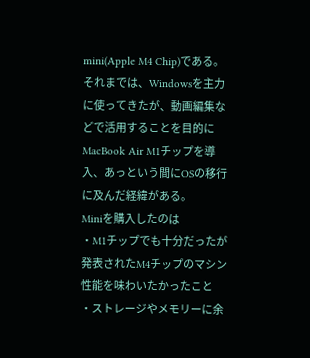mini(Apple M4 Chip)である。
それまでは、Windowsを主力に使ってきたが、動画編集などで活用することを目的にMacBook Air M1チップを導入、あっという間にOSの移行に及んだ経緯がある。
Miniを購入したのは
・M1チップでも十分だったが発表されたM4チップのマシン性能を味わいたかったこと
・ストレージやメモリーに余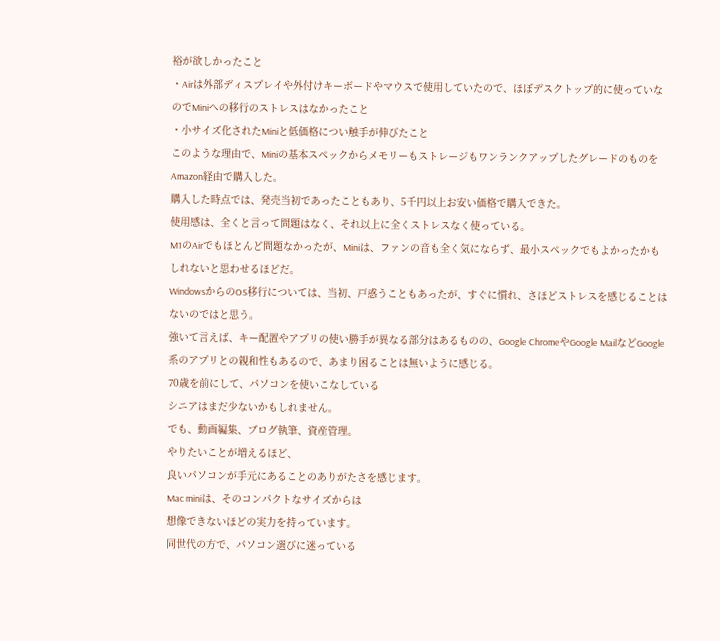裕が欲しかったこと
・Airは外部ディスプレイや外付けキーボードやマウスで使用していたので、ほぼデスクトップ的に使っていなのでMiniへの移行のストレスはなかったこと
・小サイズ化されたMiniと低価格につい触手が伸びたこと
このような理由で、Miniの基本スペックからメモリーもストレージもワンランクアップしたグレードのものをAmazon経由で購入した。
購入した時点では、発売当初であったこともあり、5千円以上お安い価格で購入できた。
使用感は、全くと言って問題はなく、それ以上に全くストレスなく使っている。
M1のAirでもほとんど問題なかったが、Miniは、ファンの音も全く気にならず、最小スペックでもよかったかもしれないと思わせるほどだ。
WindowsからのOS移行については、当初、戸惑うこともあったが、すぐに慣れ、さほどストレスを感じることはないのではと思う。
強いて言えば、キー配置やアプリの使い勝手が異なる部分はあるものの、Google ChromeやGoogle MailなどGoogle系のアプリとの親和性もあるので、あまり困ることは無いように感じる。
70歳を前にして、パソコンを使いこなしている
シニアはまだ少ないかもしれません。
でも、動画編集、ブログ執筆、資産管理。
やりたいことが増えるほど、
良いパソコンが手元にあることのありがたさを感じます。
Mac miniは、そのコンパクトなサイズからは
想像できないほどの実力を持っています。
同世代の方で、パソコン選びに迷っている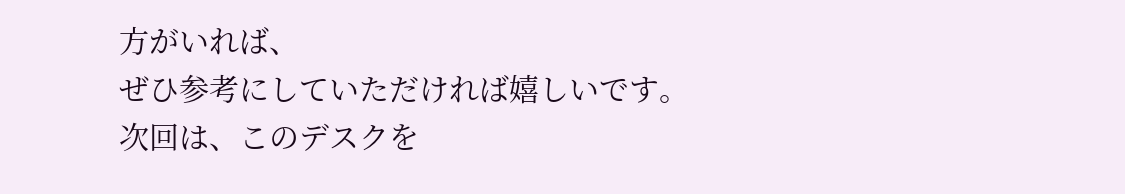方がいれば、
ぜひ参考にしていただければ嬉しいです。
次回は、このデスクを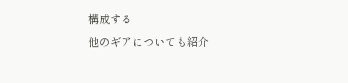構成する
他のギアについても紹介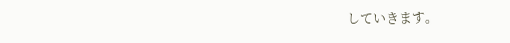していきます。